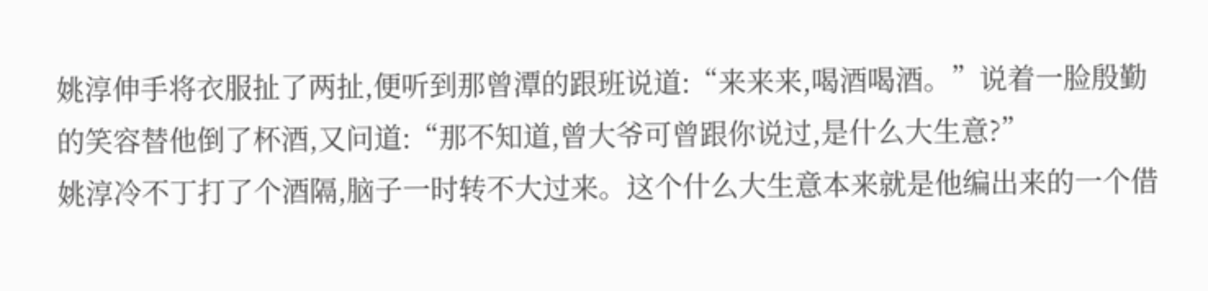姚淳伸手将衣服扯了两扯,便听到那曾潭的跟班说道:“来来来,喝酒喝酒。”说着一脸殷勤的笑容替他倒了杯酒,又问道:“那不知道,曾大爷可曾跟你说过,是什么大生意?”
姚淳冷不丁打了个酒隔,脑子一时转不大过来。这个什么大生意本来就是他编出来的一个借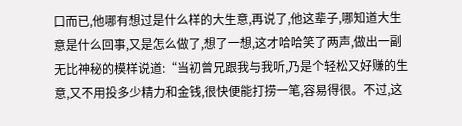口而已,他哪有想过是什么样的大生意,再说了,他这辈子,哪知道大生意是什么回事,又是怎么做了,想了一想,这才哈哈笑了两声,做出一副无比神秘的模样说道:“当初曾兄跟我与我听,乃是个轻松又好赚的生意,又不用投多少精力和金钱,很快便能打捞一笔,容易得很。不过,这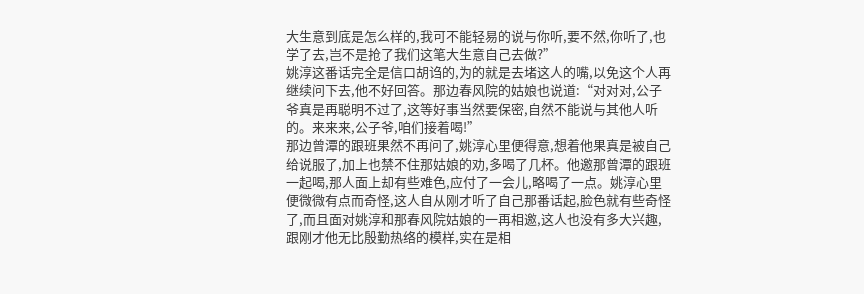大生意到底是怎么样的,我可不能轻易的说与你听,要不然,你听了,也学了去,岂不是抢了我们这笔大生意自己去做?”
姚淳这番话完全是信口胡诌的,为的就是去堵这人的嘴,以免这个人再继续问下去,他不好回答。那边春风院的姑娘也说道:“对对对,公子爷真是再聪明不过了,这等好事当然要保密,自然不能说与其他人听的。来来来,公子爷,咱们接着喝!”
那边曾潭的跟班果然不再问了,姚淳心里便得意,想着他果真是被自己给说服了,加上也禁不住那姑娘的劝,多喝了几杯。他邀那曾潭的跟班一起喝,那人面上却有些难色,应付了一会儿,略喝了一点。姚淳心里便微微有点而奇怪,这人自从刚才听了自己那番话起,脸色就有些奇怪了,而且面对姚淳和那春风院姑娘的一再相邀,这人也没有多大兴趣,跟刚才他无比殷勤热络的模样,实在是相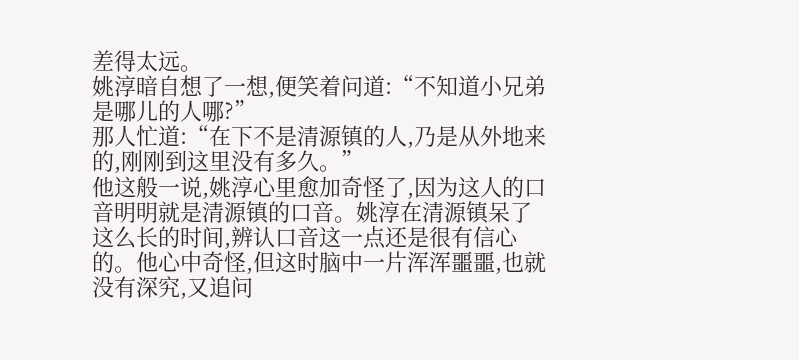差得太远。
姚淳暗自想了一想,便笑着问道:“不知道小兄弟是哪儿的人哪?”
那人忙道:“在下不是清源镇的人,乃是从外地来的,刚刚到这里没有多久。”
他这般一说,姚淳心里愈加奇怪了,因为这人的口音明明就是清源镇的口音。姚淳在清源镇呆了这么长的时间,辨认口音这一点还是很有信心的。他心中奇怪,但这时脑中一片浑浑噩噩,也就没有深究,又追问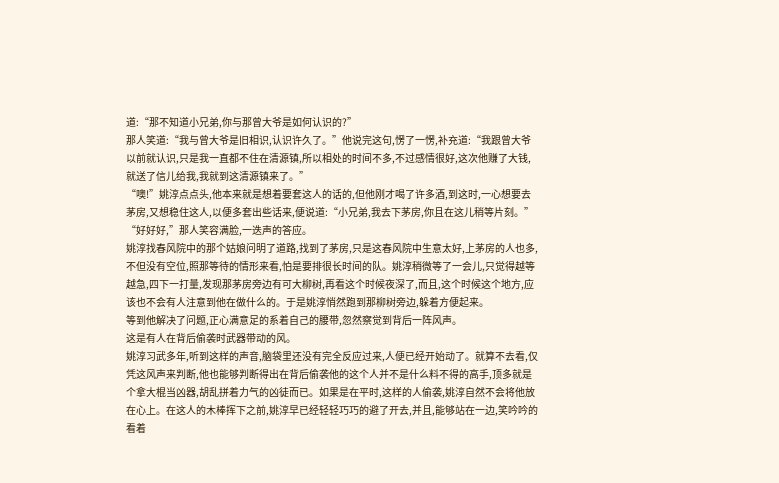道:“那不知道小兄弟,你与那曾大爷是如何认识的?”
那人笑道:“我与曾大爷是旧相识,认识许久了。”他说完这句,愣了一愣,补充道:“我跟曾大爷以前就认识,只是我一直都不住在清源镇,所以相处的时间不多,不过感情很好,这次他赚了大钱,就送了信儿给我,我就到这清源镇来了。”
“噢!”姚淳点点头,他本来就是想着要套这人的话的,但他刚才喝了许多酒,到这时,一心想要去茅房,又想稳住这人,以便多套出些话来,便说道:“小兄弟,我去下茅房,你且在这儿稍等片刻。”
“好好好,”那人笑容满脸,一迭声的答应。
姚淳找春风院中的那个姑娘问明了道路,找到了茅房,只是这春风院中生意太好,上茅房的人也多,不但没有空位,照那等待的情形来看,怕是要排很长时间的队。姚淳稍微等了一会儿,只觉得越等越急,四下一打量,发现那茅房旁边有可大柳树,再看这个时候夜深了,而且,这个时候这个地方,应该也不会有人注意到他在做什么的。于是姚淳悄然跑到那柳树旁边,躲着方便起来。
等到他解决了问题,正心满意足的系着自己的腰带,忽然察觉到背后一阵风声。
这是有人在背后偷袭时武器带动的风。
姚淳习武多年,听到这样的声音,脑袋里还没有完全反应过来,人便已经开始动了。就算不去看,仅凭这风声来判断,他也能够判断得出在背后偷袭他的这个人并不是什么料不得的高手,顶多就是个拿大棍当凶器,胡乱拼着力气的凶徒而已。如果是在平时,这样的人偷袭,姚淳自然不会将他放在心上。在这人的木棒挥下之前,姚淳早已经轻轻巧巧的避了开去,并且,能够站在一边,笑吟吟的看着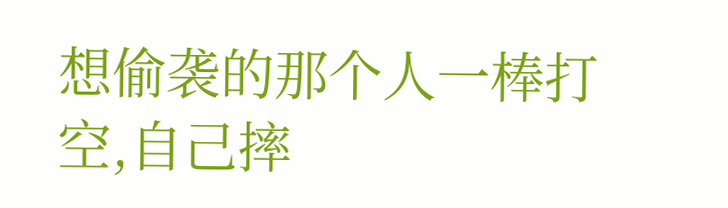想偷袭的那个人一棒打空,自己摔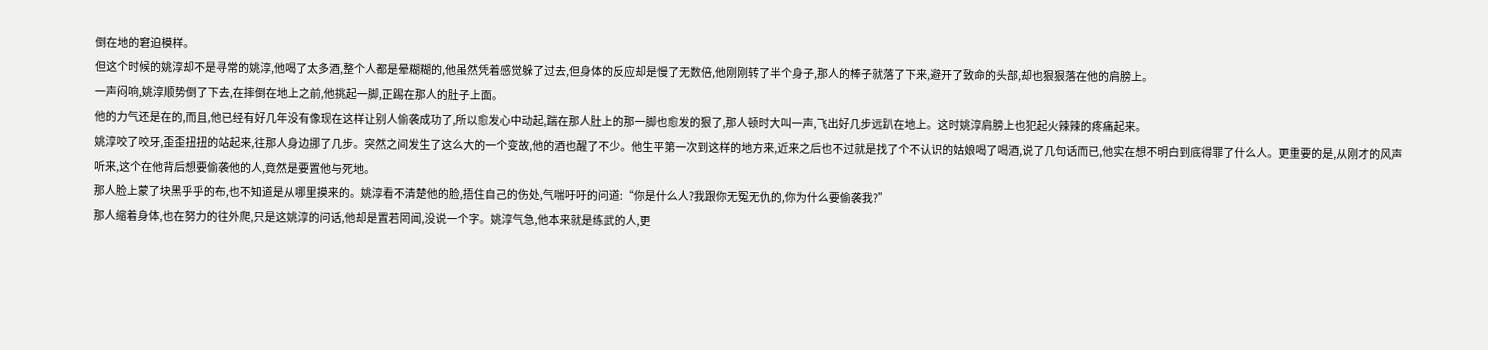倒在地的窘迫模样。
但这个时候的姚淳却不是寻常的姚淳,他喝了太多酒,整个人都是晕糊糊的,他虽然凭着感觉躲了过去,但身体的反应却是慢了无数倍,他刚刚转了半个身子,那人的棒子就落了下来,避开了致命的头部,却也狠狠落在他的肩膀上。
一声闷响,姚淳顺势倒了下去,在摔倒在地上之前,他挑起一脚,正踢在那人的肚子上面。
他的力气还是在的,而且,他已经有好几年没有像现在这样让别人偷袭成功了,所以愈发心中动起,踹在那人肚上的那一脚也愈发的狠了,那人顿时大叫一声,飞出好几步远趴在地上。这时姚淳肩膀上也犯起火辣辣的疼痛起来。
姚淳咬了咬牙,歪歪扭扭的站起来,往那人身边挪了几步。突然之间发生了这么大的一个变故,他的酒也醒了不少。他生平第一次到这样的地方来,近来之后也不过就是找了个不认识的姑娘喝了喝酒,说了几句话而已,他实在想不明白到底得罪了什么人。更重要的是,从刚才的风声听来,这个在他背后想要偷袭他的人,竟然是要置他与死地。
那人脸上蒙了块黑乎乎的布,也不知道是从哪里摸来的。姚淳看不清楚他的脸,捂住自己的伤处,气喘吁吁的问道:“你是什么人?我跟你无冤无仇的,你为什么要偷袭我?”
那人缩着身体,也在努力的往外爬,只是这姚淳的问话,他却是置若罔闻,没说一个字。姚淳气急,他本来就是练武的人,更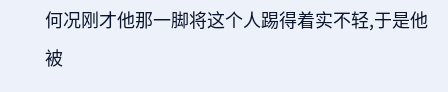何况刚才他那一脚将这个人踢得着实不轻,于是他被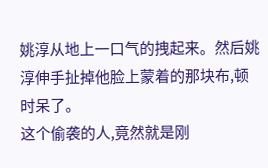姚淳从地上一口气的拽起来。然后姚淳伸手扯掉他脸上蒙着的那块布,顿时呆了。
这个偷袭的人,竟然就是刚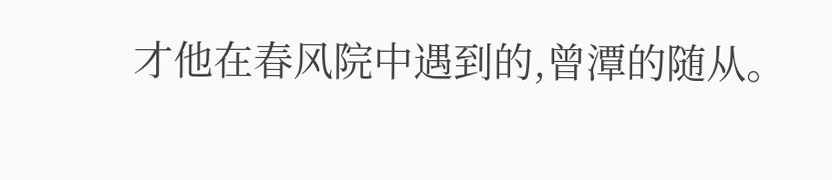才他在春风院中遇到的,曾潭的随从。